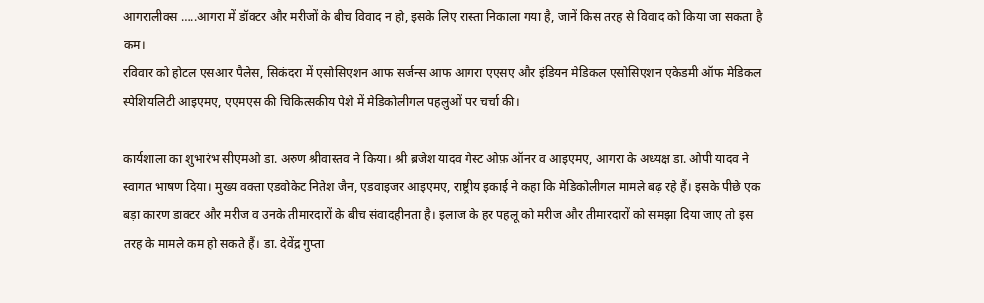आगरालीक्स …..आगरा में डॉक्टर और मरीजों के बीच विवाद न हो, इसके लिए रास्ता निकाला गया है, जानें किस तरह से विवाद को किया जा सकता है कम।
रविवार को होटल एसआर पैलेस, सिकंदरा में एसोसिएशन आफ सर्जन्स आफ आगरा एएसए और इंडियन मेडिकल एसोसिएशन एकेडमी ऑफ मेडिकल स्पेशियलिटी आइएमए, एएमएस की चिकित्सकीय पेशे में मेडिकोलीगल पहलुओं पर चर्चा की।

कार्यशाला का शुभारंभ सीएमओ डा. अरुण श्रीवास्तव ने किया। श्री ब्रजेश यादव गेस्ट ओफ़ ऑनर व आइएमए, आगरा के अध्यक्ष डा. ओपी यादव ने स्वागत भाषण दिया। मुख्य वक्ता एडवोकेट नितेश जैन, एडवाइजर आइएमए, राष्ट्रीय इकाई ने कहा कि मेडिकोलीगल मामले बढ़ रहे हैं। इसके पीछे एक बड़ा कारण डाक्टर और मरीज व उनके तीमारदारों के बीच संवादहीनता है। इलाज के हर पहलू को मरीज और तीमारदारों को समझा दिया जाए तो इस तरह के मामले कम हो सकते हैं। डा. देवेंद्र गुप्ता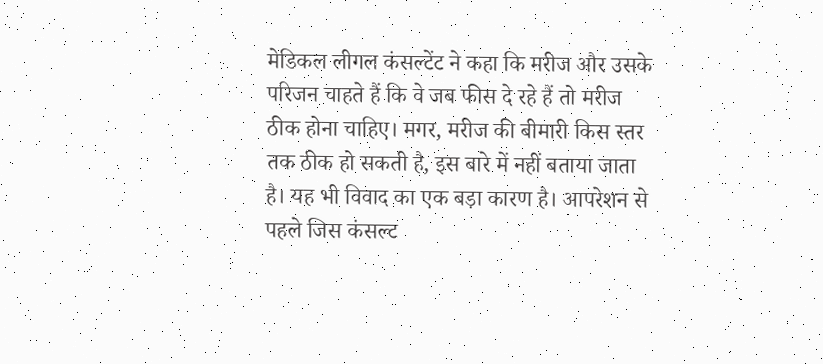मेडिकल लीगल कंसल्टेंट ने कहा कि मरीज और उसके परिजन चाहते हैं कि वे जब फीस दे रहे हैं तो मरीज ठीक होना चाहिए। मगर, मरीज की बीमारी किस स्तर तक ठीक हो सकती है, इस बारे में नहीं बताया जाता है। यह भी विवाद का एक बड़ा कारण है। आपरेशन से पहले जिस कंसल्ट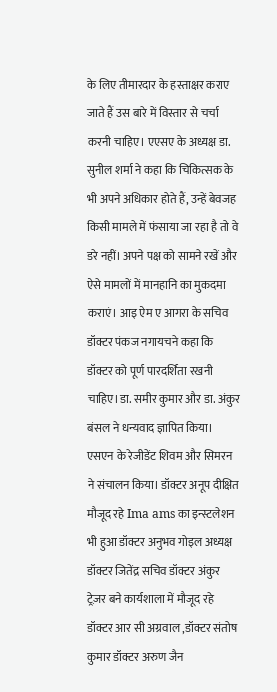के लिए तीमारदार के हस्ताक्षर कराए जाते हैं उस बारे में विस्तार से चर्चा करनी चाहिए। एएसए के अध्यक्ष डा. सुनील शर्मा ने कहा कि चिकित्सक के भी अपने अधिकार होते हैं, उन्हें बेवजह किसी मामले में फंसाया जा रहा है तो वे डरे नहीं। अपने पक्ष को सामने रखें और ऐसे मामलों में मानहानि का मुकदमा कराएं। आइ ऐम ए आगरा के सचिव डॉक्टर पंकज नगायचने कहा कि डॉक्टर को पूर्ण पारदर्शिता रखनी चाहिए।डा. समीर कुमार और डा. अंकुर बंसल ने धन्यवाद ज्ञापित किया। एसएन के रेजीडेंट शिवम और सिमरन ने संचालन किया। डॉक्टर अनूप दीक्षित मौजूद रहे Ima ams का इन्स्टलेशन भी हुआ डॉक्टर अनुभव गोइल अध्यक्ष डॉक्टर जितेंद्र सचिव डॉक्टर अंकुर ट्रेज़र बने कार्यशाला में मौजूद रहे डॉक्टर आर सी अग्रवाल ,डॉक्टर संतोष कुमार डॉक्टर अरुण जैन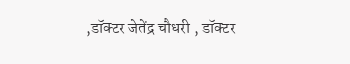,डॉक्टर जेतेंद्र चौधरी , डॉक्टर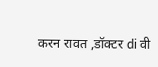करन रावत ,डॉक्टर di वी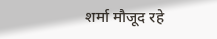शर्मा मौजूद रहे